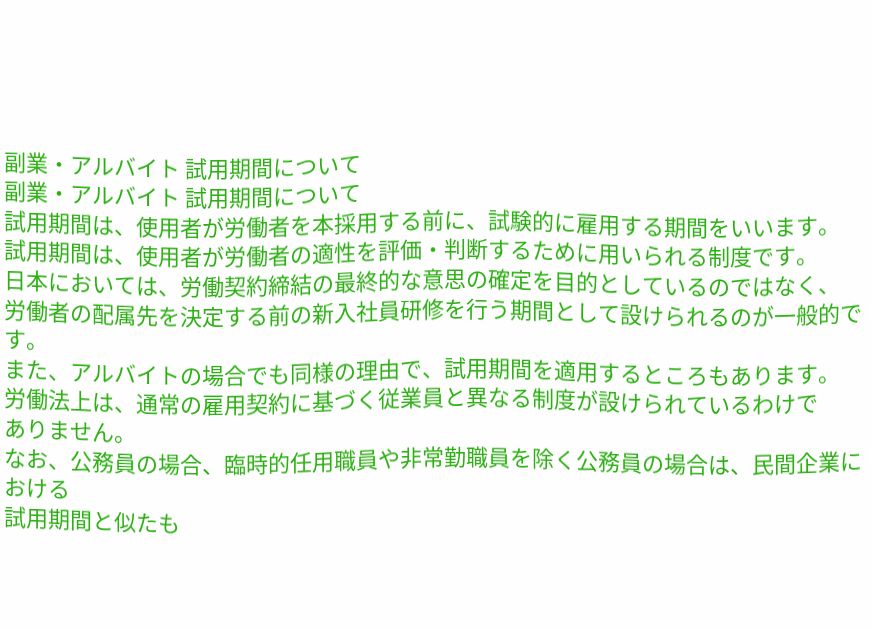副業・アルバイト 試用期間について
副業・アルバイト 試用期間について
試用期間は、使用者が労働者を本採用する前に、試験的に雇用する期間をいいます。
試用期間は、使用者が労働者の適性を評価・判断するために用いられる制度です。
日本においては、労働契約締結の最終的な意思の確定を目的としているのではなく、
労働者の配属先を決定する前の新入社員研修を行う期間として設けられるのが一般的です。
また、アルバイトの場合でも同様の理由で、試用期間を適用するところもあります。
労働法上は、通常の雇用契約に基づく従業員と異なる制度が設けられているわけで
ありません。
なお、公務員の場合、臨時的任用職員や非常勤職員を除く公務員の場合は、民間企業における
試用期間と似たも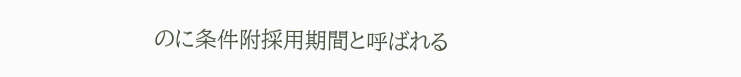のに条件附採用期間と呼ばれる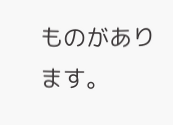ものがあります。